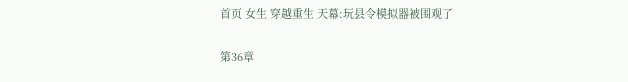首页 女生 穿越重生 天幕:玩县令模拟器被围观了

第36章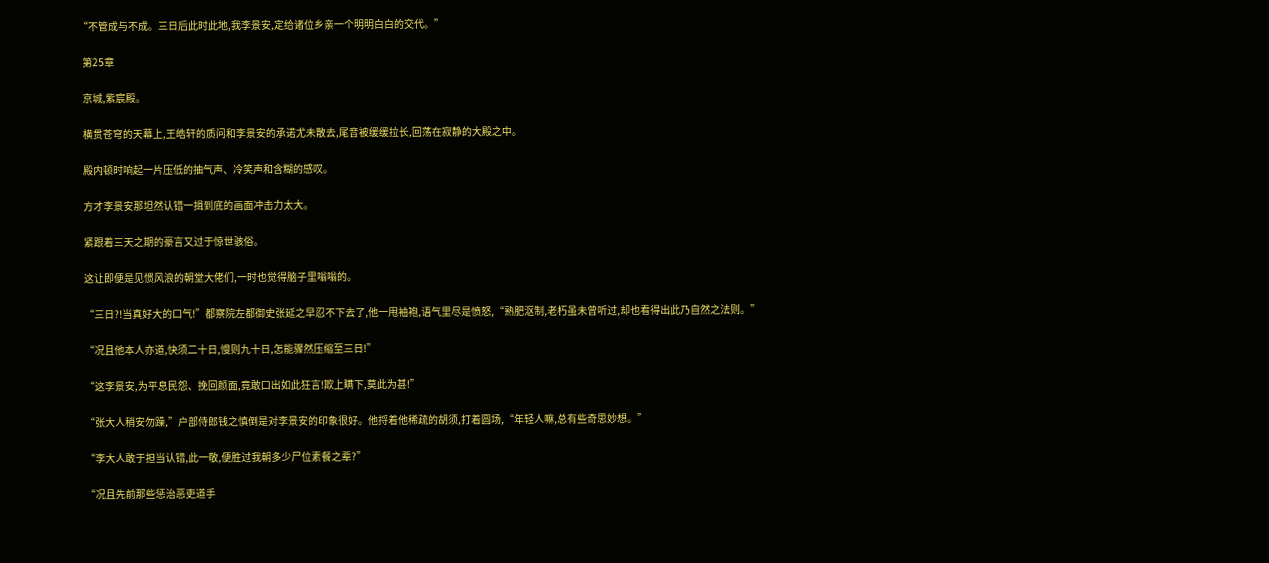“不管成与不成。三日后此时此地,我李景安,定给诸位乡亲一个明明白白的交代。”

  第25章

  京城,紫宸殿。

  横贯苍穹的天幕上,王皓轩的质问和李景安的承诺尤未散去,尾音被缓缓拉长,回荡在寂静的大殿之中。

  殿内顿时响起一片压低的抽气声、冷笑声和含糊的感叹。

  方才李景安那坦然认错一揖到底的画面冲击力太大。

  紧跟着三天之期的豪言又过于惊世骇俗。

  这让即便是见惯风浪的朝堂大佬们,一时也觉得脑子里嗡嗡的。

  “三日?!当真好大的口气!”都察院左都御史张延之早忍不下去了,他一甩袖袍,语气里尽是愤怒,“熟肥沤制,老朽虽未曾听过,却也看得出此乃自然之法则。”

  “况且他本人亦道,快须二十日,慢则九十日,怎能骤然压缩至三日!”

  “这李景安,为平息民怨、挽回颜面,竟敢口出如此狂言!欺上瞒下,莫此为甚!”

  “张大人稍安勿躁,”户部侍郎钱之慎倒是对李景安的印象很好。他捋着他稀疏的胡须,打着圆场,“年轻人嘛,总有些奇思妙想。”

  “李大人敢于担当认错,此一敬,便胜过我朝多少尸位素餐之辈?”

  “况且先前那些惩治恶吏道手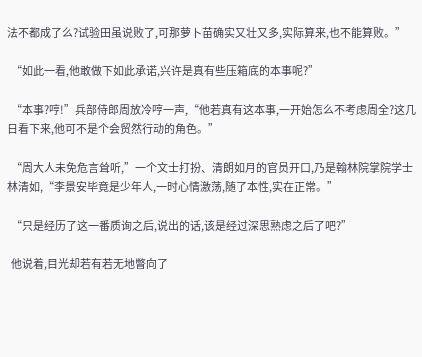法不都成了么?试验田虽说败了,可那萝卜苗确实又壮又多,实际算来,也不能算败。”

  “如此一看,他敢做下如此承诺,兴许是真有些压箱底的本事呢?”

  “本事?哼!”兵部侍郎周放冷哼一声,“他若真有这本事,一开始怎么不考虑周全?这几日看下来,他可不是个会贸然行动的角色。”

  “周大人未免危言耸听,”一个文士打扮、清朗如月的官员开口,乃是翰林院掌院学士林清如,“李景安毕竟是少年人,一时心情激荡,随了本性,实在正常。”

  “只是经历了这一番质询之后,说出的话,该是经过深思熟虑之后了吧?”

  他说着,目光却若有若无地瞥向了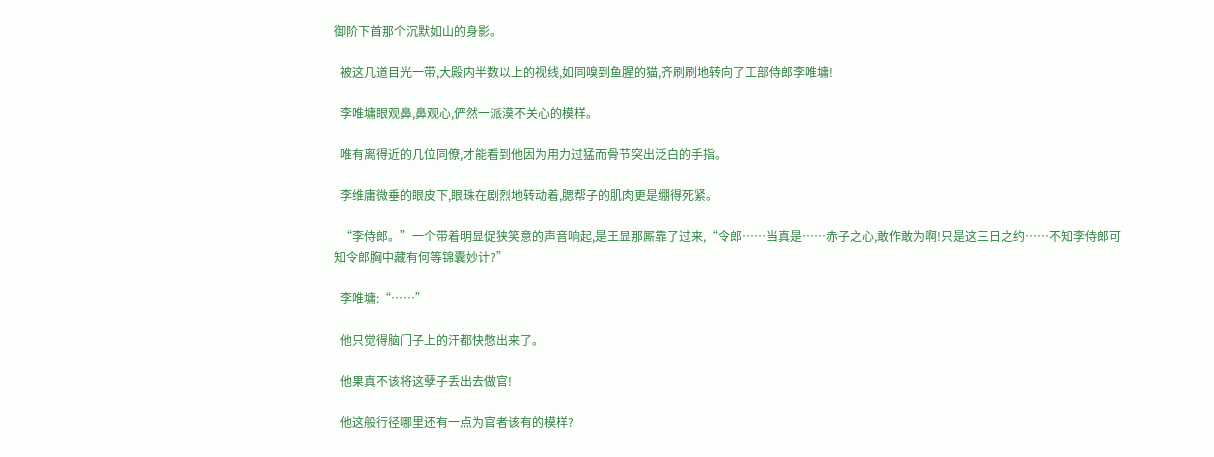御阶下首那个沉默如山的身影。

  被这几道目光一带,大殿内半数以上的视线,如同嗅到鱼腥的猫,齐刷刷地转向了工部侍郎李唯墉!

  李唯墉眼观鼻,鼻观心,俨然一派漠不关心的模样。

  唯有离得近的几位同僚,才能看到他因为用力过猛而骨节突出泛白的手指。

  李维庸微垂的眼皮下,眼珠在剧烈地转动着,腮帮子的肌肉更是绷得死紧。

  “李侍郎。”一个带着明显促狭笑意的声音响起,是王显那厮靠了过来,“令郎……当真是……赤子之心,敢作敢为啊!只是这三日之约……不知李侍郎可知令郎胸中藏有何等锦囊妙计?”

  李唯墉:“……”

  他只觉得脑门子上的汗都快憋出来了。

  他果真不该将这孽子丢出去做官!

  他这般行径哪里还有一点为官者该有的模样?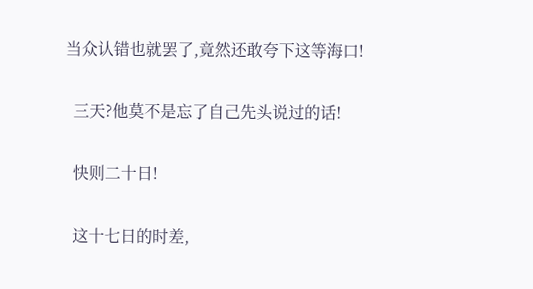当众认错也就罢了,竟然还敢夸下这等海口!

  三天?他莫不是忘了自己先头说过的话!

  快则二十日!

  这十七日的时差,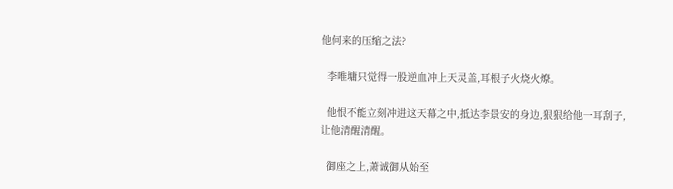他何来的压缩之法?

  李唯墉只觉得一股逆血冲上天灵盖,耳根子火烧火燎。

  他恨不能立刻冲进这天幕之中,抵达李景安的身边,狠狠给他一耳刮子,让他清醒清醒。

  御座之上,萧诚御从始至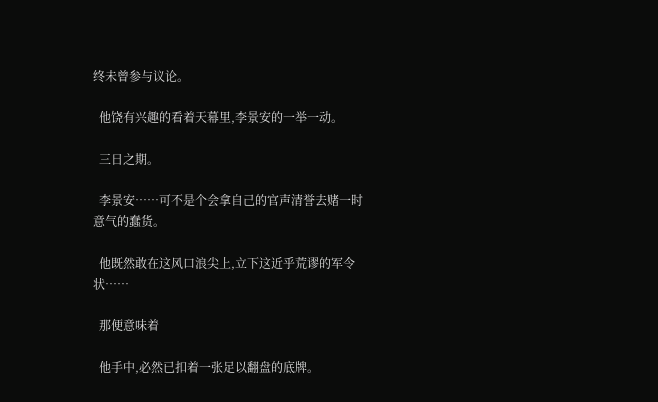终未曾参与议论。

  他饶有兴趣的看着天幕里,李景安的一举一动。

  三日之期。

  李景安……可不是个会拿自己的官声清誉去赌一时意气的蠢货。

  他既然敢在这风口浪尖上,立下这近乎荒谬的军令状……

  那便意味着

  他手中,必然已扣着一张足以翻盘的底牌。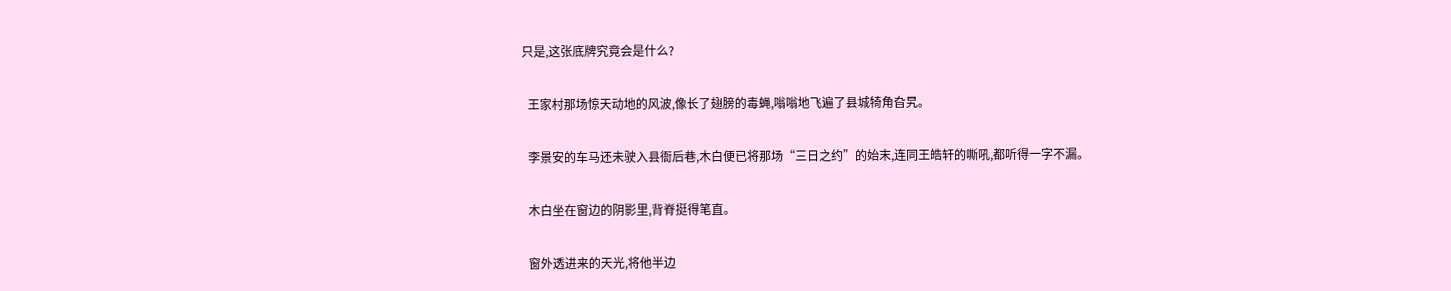只是,这张底牌究竟会是什么?

  王家村那场惊天动地的风波,像长了翅膀的毒蝇,嗡嗡地飞遍了县城犄角旮旯。

  李景安的车马还未驶入县衙后巷,木白便已将那场“三日之约”的始末,连同王皓轩的嘶吼,都听得一字不漏。

  木白坐在窗边的阴影里,背脊挺得笔直。

  窗外透进来的天光,将他半边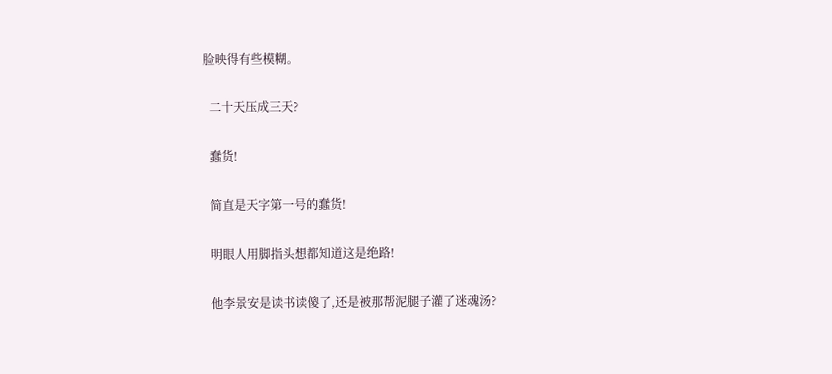脸映得有些模糊。

  二十天压成三天?

  蠢货!

  简直是天字第一号的蠢货!

  明眼人用脚指头想都知道这是绝路!

  他李景安是读书读傻了,还是被那帮泥腿子灌了迷魂汤?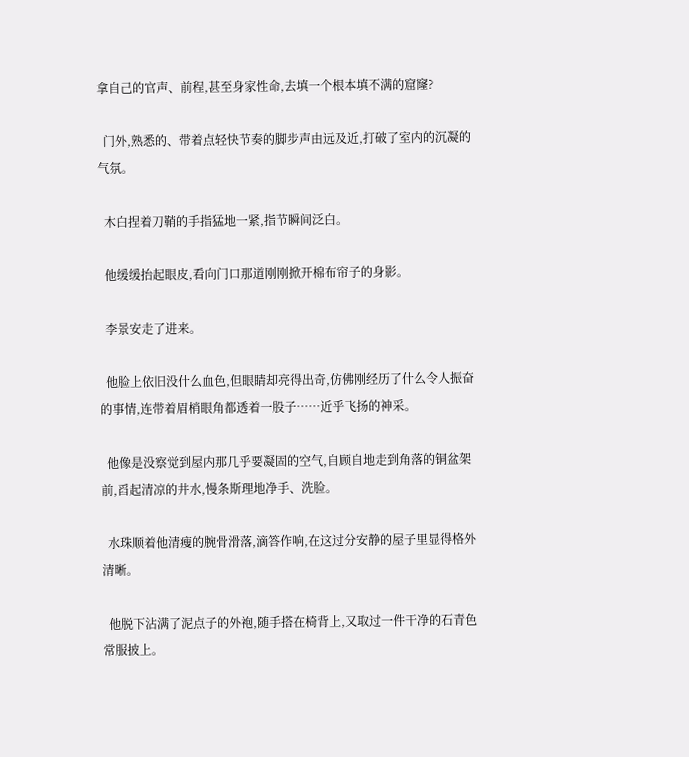拿自己的官声、前程,甚至身家性命,去填一个根本填不满的窟窿?

  门外,熟悉的、带着点轻快节奏的脚步声由远及近,打破了室内的沉凝的气氛。

  木白捏着刀鞘的手指猛地一紧,指节瞬间泛白。

  他缓缓抬起眼皮,看向门口那道刚刚掀开棉布帘子的身影。

  李景安走了进来。

  他脸上依旧没什么血色,但眼睛却亮得出奇,仿佛刚经历了什么令人振奋的事情,连带着眉梢眼角都透着一股子……近乎飞扬的神采。

  他像是没察觉到屋内那几乎要凝固的空气,自顾自地走到角落的铜盆架前,舀起清凉的井水,慢条斯理地净手、洗脸。

  水珠顺着他清瘦的腕骨滑落,滴答作响,在这过分安静的屋子里显得格外清晰。

  他脱下沾满了泥点子的外袍,随手搭在椅背上,又取过一件干净的石青色常服披上。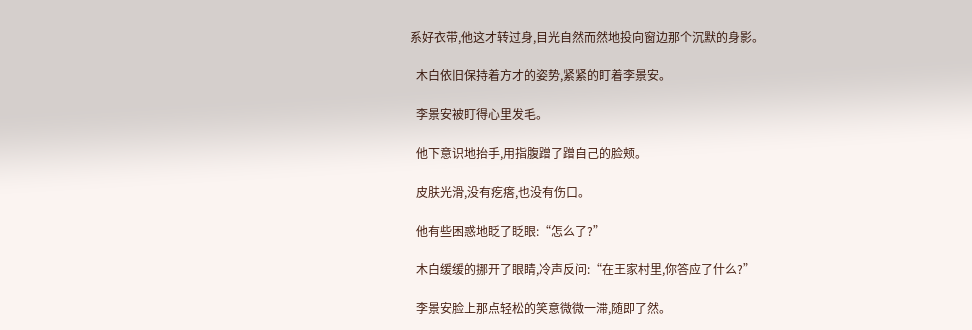系好衣带,他这才转过身,目光自然而然地投向窗边那个沉默的身影。

  木白依旧保持着方才的姿势,紧紧的盯着李景安。

  李景安被盯得心里发毛。

  他下意识地抬手,用指腹蹭了蹭自己的脸颊。

  皮肤光滑,没有疙瘩,也没有伤口。

  他有些困惑地眨了眨眼:“怎么了?”

  木白缓缓的挪开了眼睛,冷声反问:“在王家村里,你答应了什么?”

  李景安脸上那点轻松的笑意微微一滞,随即了然。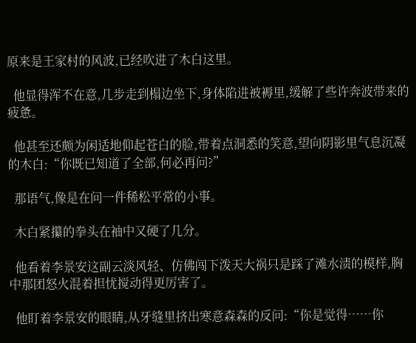原来是王家村的风波,已经吹进了木白这里。

  他显得浑不在意,几步走到榻边坐下,身体陷进被褥里,缓解了些许奔波带来的疲惫。

  他甚至还颇为闲适地仰起苍白的脸,带着点洞悉的笑意,望向阴影里气息沉凝的木白:“你既已知道了全部,何必再问?”

  那语气,像是在问一件稀松平常的小事。

  木白紧攥的拳头在袖中又硬了几分。

  他看着李景安这副云淡风轻、仿佛闯下泼天大祸只是踩了滩水渍的模样,胸中那团怒火混着担忧搅动得更厉害了。

  他盯着李景安的眼睛,从牙缝里挤出寒意森森的反问:“你是觉得……你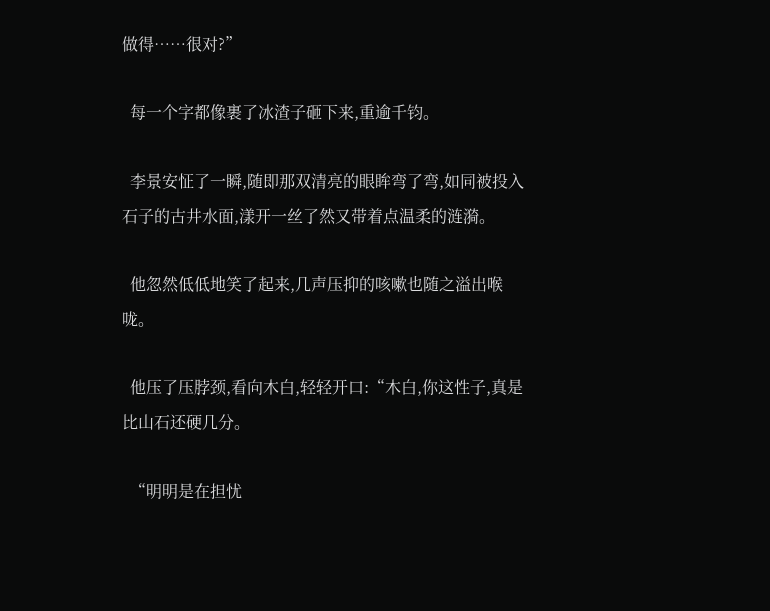做得……很对?”

  每一个字都像裹了冰渣子砸下来,重逾千钧。

  李景安怔了一瞬,随即那双清亮的眼眸弯了弯,如同被投入石子的古井水面,漾开一丝了然又带着点温柔的涟漪。

  他忽然低低地笑了起来,几声压抑的咳嗽也随之溢出喉咙。

  他压了压脖颈,看向木白,轻轻开口:“木白,你这性子,真是比山石还硬几分。

  “明明是在担忧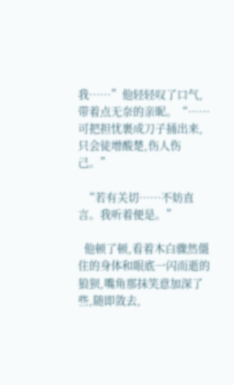我……”他轻轻叹了口气,带着点无奈的亲昵。“……可把担忧裹成刀子捅出来,只会徒增酸楚,伤人伤己。”

  “若有关切……不妨直言。我听着便是。”

  他顿了顿,看着木白骤然僵住的身体和眼底一闪而逝的狼狈,嘴角那抹笑意加深了些,随即敛去,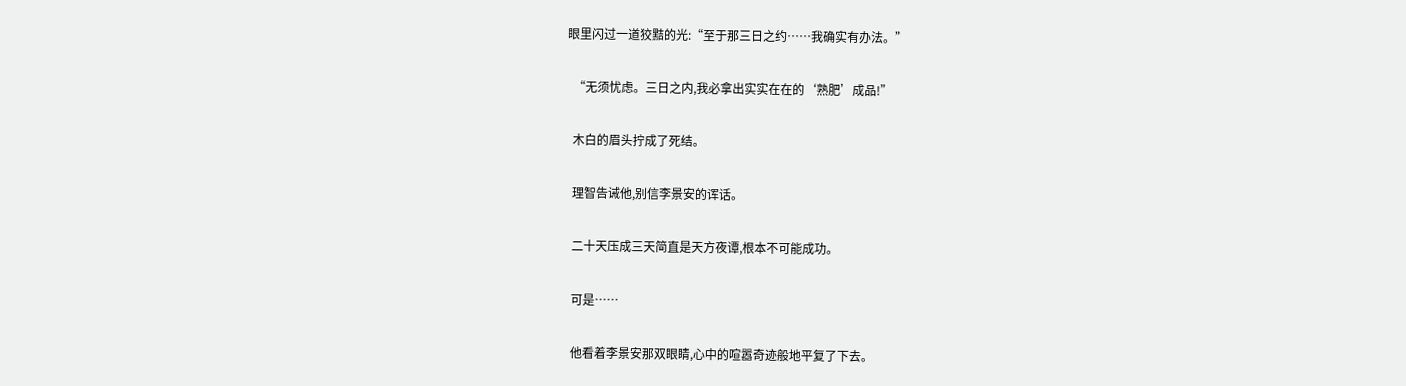眼里闪过一道狡黠的光:“至于那三日之约……我确实有办法。”

  “无须忧虑。三日之内,我必拿出实实在在的‘熟肥’成品!”

  木白的眉头拧成了死结。

  理智告诫他,别信李景安的诨话。

  二十天压成三天简直是天方夜谭,根本不可能成功。

  可是……

  他看着李景安那双眼睛,心中的喧嚣奇迹般地平复了下去。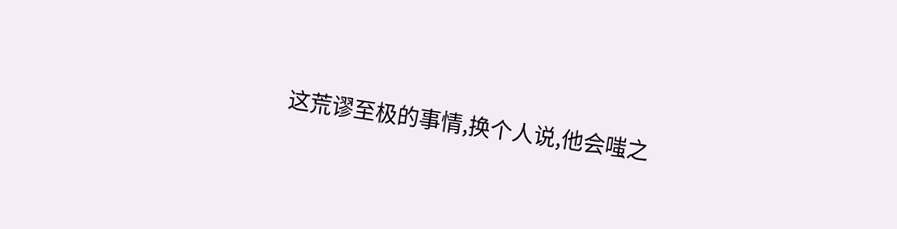这荒谬至极的事情,换个人说,他会嗤之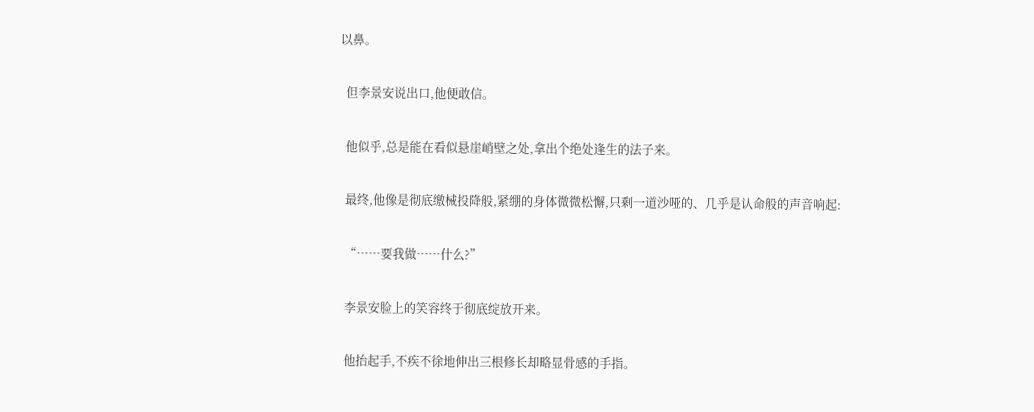以鼻。

  但李景安说出口,他便敢信。

  他似乎,总是能在看似悬崖峭壁之处,拿出个绝处逢生的法子来。

  最终,他像是彻底缴械投降般,紧绷的身体微微松懈,只剩一道沙哑的、几乎是认命般的声音响起:

  “……要我做……什么?”

  李景安脸上的笑容终于彻底绽放开来。

  他抬起手,不疾不徐地伸出三根修长却略显骨感的手指。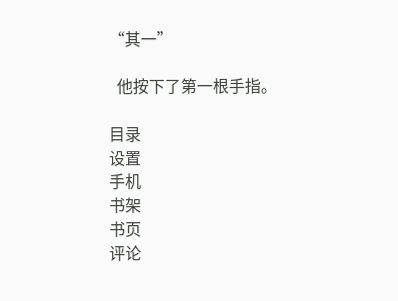“其一”

  他按下了第一根手指。

目录
设置
手机
书架
书页
评论